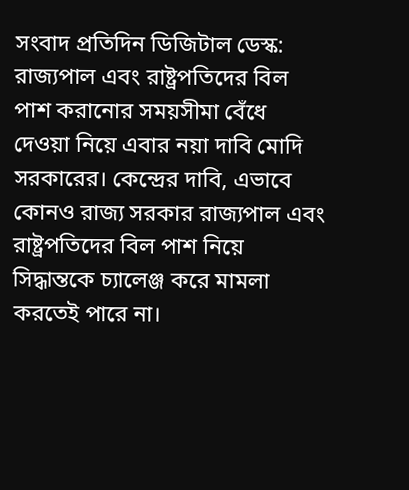সংবাদ প্রতিদিন ডিজিটাল ডেস্ক: রাজ্যপাল এবং রাষ্ট্রপতিদের বিল পাশ করানোর সময়সীমা বেঁধে দেওয়া নিয়ে এবার নয়া দাবি মোদি সরকারের। কেন্দ্রের দাবি, এভাবে কোনও রাজ্য সরকার রাজ্যপাল এবং রাষ্ট্রপতিদের বিল পাশ নিয়ে সিদ্ধান্তকে চ্যালেঞ্জ করে মামলা করতেই পারে না।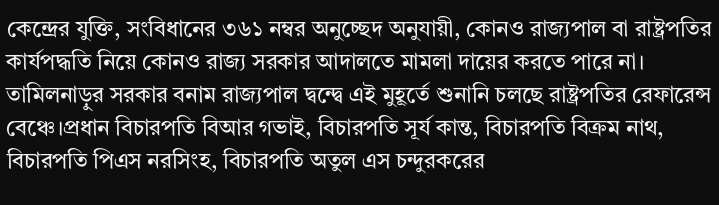কেন্দ্রের যুক্তি, সংবিধানের ৩৬১ নম্বর অনুচ্ছেদ অনুযায়ী, কোনও রাজ্যপাল বা রাষ্ট্রপতির কার্যপদ্ধতি নিয়ে কোনও রাজ্য সরকার আদালতে মামলা দায়ের করতে পারে না।
তামিলনাড়ুর সরকার বনাম রাজ্যপাল দ্বন্দ্বে এই মুহূর্তে শুনানি চলছে রাষ্ট্রপতির রেফারেন্স বেঞ্চে।প্রধান বিচারপতি বিআর গভাই, বিচারপতি সূর্য কান্ত, বিচারপতি বিক্রম নাথ, বিচারপতি পিএস নরসিংহ, বিচারপতি অতুল এস চন্দুরকরের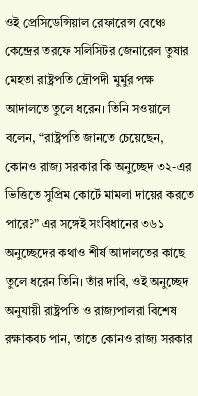ওই প্রেসিডেন্সিয়াল রেফারেন্স বেঞ্চে কেন্দ্রের তরফে সলিসিটর জেনারেল তুষার মেহতা রাষ্ট্রপতি দ্রৌপদী মুর্মুর পক্ষ আদালতে তুলে ধরেন। তিনি সওয়ালে বলেন, “রাষ্ট্রপতি জানতে চেয়েছেন, কোনও রাজ্য সরকার কি অনুচ্ছেদ ৩২-এর ভিত্তিতে সুপ্রিম কোর্টে মামলা দায়ের করতে পারে?” এর সঙ্গেই সংবিধানের ৩৬১ অনুচ্ছেদের কথাও শীর্ষ আদালতের কাছে তুলে ধরেন তিনি। তাঁর দাবি, ওই অনুচ্ছেদ অনুযায়ী রাষ্ট্রপতি ও রাজ্যপালরা বিশেষ রক্ষাকবচ পান, তাতে কোনও রাজ্য সরকার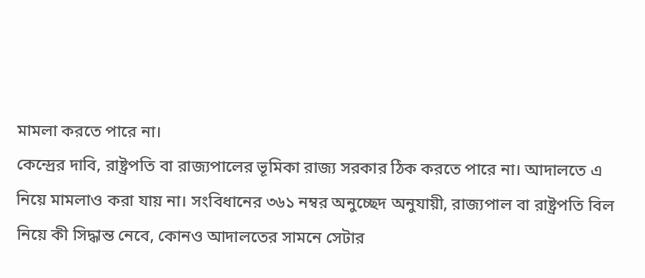মামলা করতে পারে না।
কেন্দ্রের দাবি, রাষ্ট্রপতি বা রাজ্যপালের ভূমিকা রাজ্য সরকার ঠিক করতে পারে না। আদালতে এ নিয়ে মামলাও করা যায় না। সংবিধানের ৩৬১ নম্বর অনুচ্ছেদ অনুযায়ী, রাজ্যপাল বা রাষ্ট্রপতি বিল নিয়ে কী সিদ্ধান্ত নেবে, কোনও আদালতের সামনে সেটার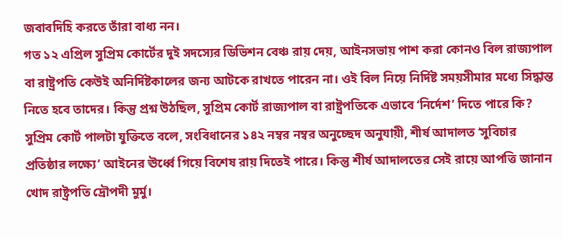জবাবদিহি করতে তাঁরা বাধ্য নন।
গত ১২ এপ্রিল সুপ্রিম কোর্টের দুই সদস্যের ডিভিশন বেঞ্চ রায় দেয়, আইনসভায় পাশ করা কোনও বিল রাজ্যপাল বা রাষ্ট্রপতি কেউই অনির্দিষ্টকালের জন্য আটকে রাখতে পারেন না। ওই বিল নিয়ে নির্দিষ্ট সময়সীমার মধ্যে সিদ্ধান্ত নিতে হবে তাদের। কিন্তু প্রশ্ন উঠছিল, সুপ্রিম কোর্ট রাজ্যপাল বা রাষ্ট্রপতিকে এভাবে ‘নির্দেশ’ দিতে পারে কি? সুপ্রিম কোর্ট পালটা যুক্তিতে বলে, সংবিধানের ১৪২ নম্বর নম্বর অনুচ্ছেদ অনুযায়ী, শীর্ষ আদালত ‘সুবিচার প্রতিষ্ঠার লক্ষ্যে’ আইনের ঊর্ধ্বে গিয়ে বিশেষ রায় দিতেই পারে। কিন্তু শীর্ষ আদালতের সেই রায়ে আপত্তি জানান খোদ রাষ্ট্রপতি দ্রৌপদী মুর্মু।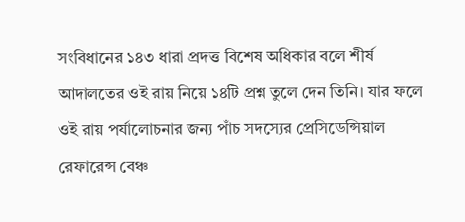সংবিধানের ১৪৩ ধারা প্রদত্ত বিশেষ অধিকার বলে শীর্ষ আদালতের ওই রায় নিয়ে ১৪টি প্রশ্ন তুলে দেন তিনি। যার ফলে ওই রায় পর্যালোচনার জন্য পাঁচ সদস্যের প্রেসিডেন্সিয়াল রেফারেন্স বেঞ্চ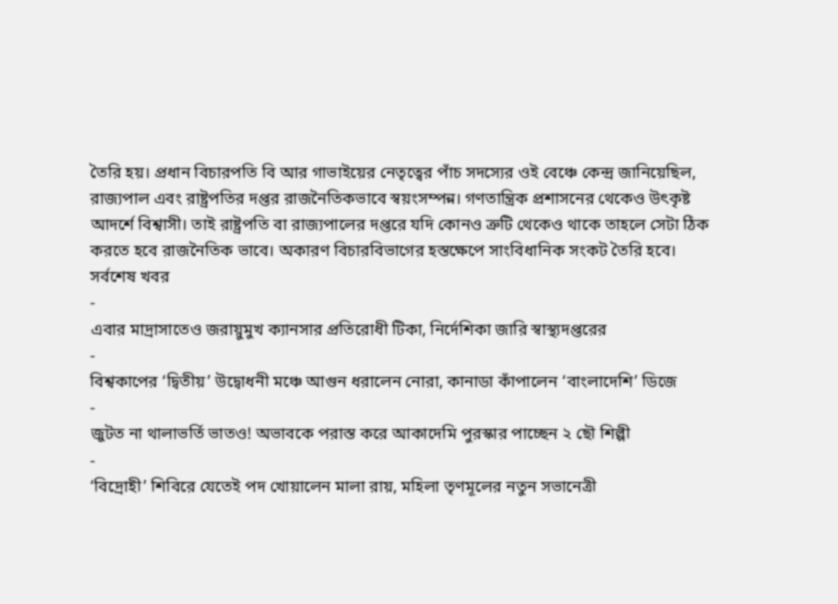তৈরি হয়। প্রধান বিচারপতি বি আর গাভাইয়ের নেতৃত্বের পাঁচ সদস্যের ওই বেঞ্চে কেন্দ্র জানিয়েছিল, রাজ্যপাল এবং রাষ্ট্রপতির দপ্তর রাজনৈতিকভাবে স্বয়ংসম্পন্ন। গণতান্ত্রিক প্রশাসনের থেকেও উৎকৃষ্ট আদর্শে বিশ্বাসী। তাই রাষ্ট্রপতি বা রাজ্যপালের দপ্তরে যদি কোনও ত্রুটি থেকেও থাকে তাহলে সেটা ঠিক করতে হবে রাজনৈতিক ভাবে। অকারণ বিচারবিভাগের হস্তক্ষেপে সাংবিধানিক সংকট তৈরি হবে।
সর্বশেষ খবর
-
এবার মাদ্রাসাতেও জরায়ুমুখ ক্যানসার প্রতিরোধী টিকা, নির্দেশিকা জারি স্বাস্থ্যদপ্তরের
-
বিশ্বকাপের ‘দ্বিতীয়’ উদ্বোধনী মঞ্চে আগুন ধরালেন নোরা, কানাডা কাঁপালেন ‘বাংলাদেশি’ ডিজে
-
জুটত না থালাভর্তি ভাতও! অভাবকে পরাস্ত করে আকাদেমি পুরস্কার পাচ্ছেন ২ ছৌ শিল্পী
-
‘বিদ্রোহী’ শিবিরে যেতেই পদ খোয়ালেন মালা রায়, মহিলা তৃণমূলের নতুন সভানেত্রী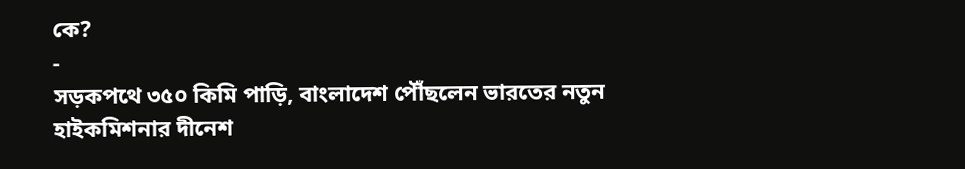কে?
-
সড়কপথে ৩৫০ কিমি পাড়ি, বাংলাদেশ পৌঁছলেন ভারতের নতুন হাইকমিশনার দীনেশ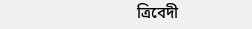ত্রিবেদী